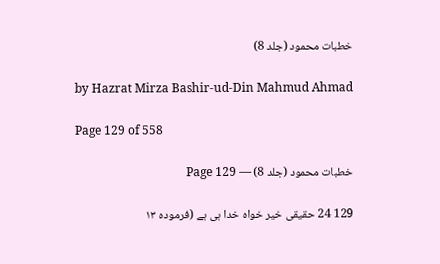خطبات محمود (جلد 8)

by Hazrat Mirza Bashir-ud-Din Mahmud Ahmad

Page 129 of 558

خطبات محمود (جلد 8) — Page 129

129 24 حقیقی خیر خواہ خدا ہی ہے (فرموده ۱۳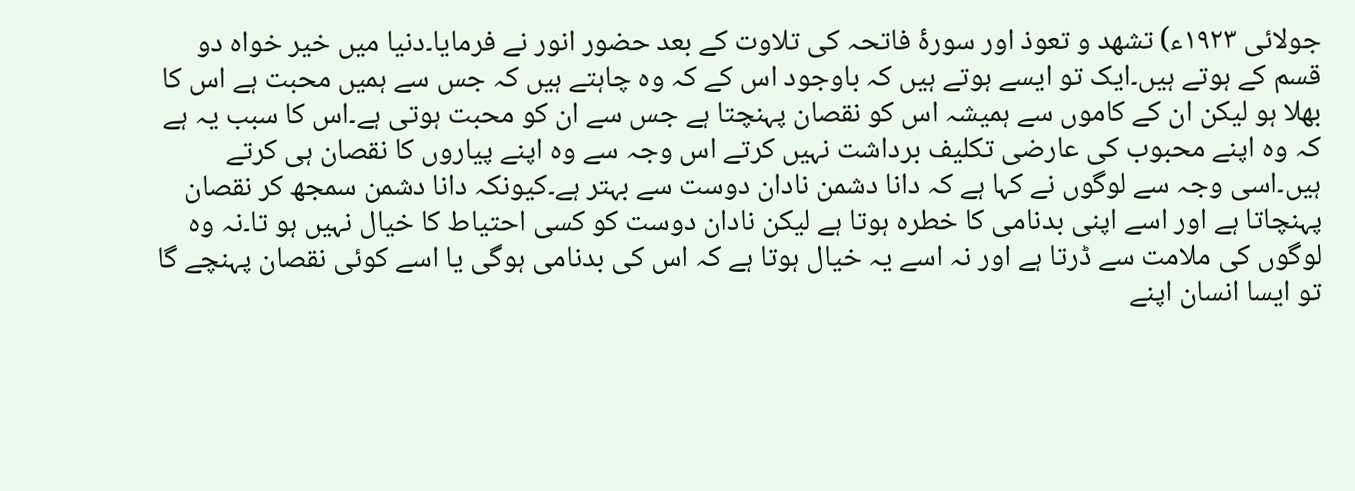جولائی ۱۹۲۳ء) تشهد و تعوذ اور سورۂ فاتحہ کی تلاوت کے بعد حضور انور نے فرمایا۔دنیا میں خیر خواہ دو قسم کے ہوتے ہیں۔ایک تو ایسے ہوتے ہیں کہ باوجود اس کے کہ وہ چاہتے ہیں کہ جس سے ہمیں محبت ہے اس کا بھلا ہو لیکن ان کے کاموں سے ہمیشہ اس کو نقصان پہنچتا ہے جس سے ان کو محبت ہوتی ہے۔اس کا سبب یہ ہے کہ وہ اپنے محبوب کی عارضی تکلیف برداشت نہیں کرتے اس وجہ سے وہ اپنے پیاروں کا نقصان ہی کرتے ہیں۔اسی وجہ سے لوگوں نے کہا ہے کہ دانا دشمن نادان دوست سے بہتر ہے۔کیونکہ دانا دشمن سمجھ کر نقصان پہنچاتا ہے اور اسے اپنی بدنامی کا خطرہ ہوتا ہے لیکن نادان دوست کو کسی احتیاط کا خیال نہیں ہو تا۔نہ وہ لوگوں کی ملامت سے ڈرتا ہے اور نہ اسے یہ خیال ہوتا ہے کہ اس کی بدنامی ہوگی یا اسے کوئی نقصان پہنچے گا تو ایسا انسان اپنے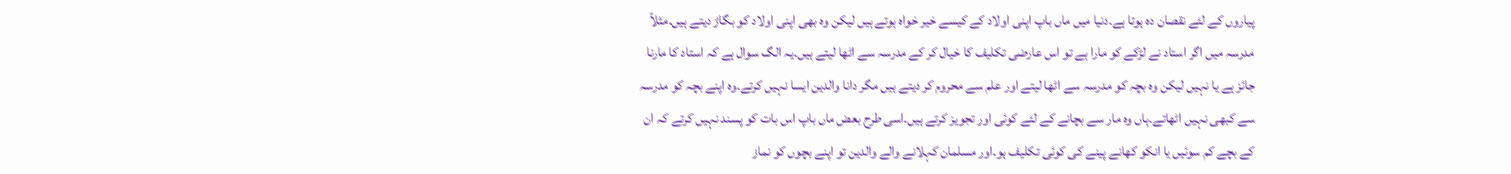پیاروں کے لئے نقصان دہ ہوتا ہے۔دنیا میں ماں باپ اپنی اولاد کے کیسے خیر خواہ ہوتے ہیں لیکن وہ بھی اپنی اولاد کو بگاڑ دیتے ہیں۔مثلاً مدرسہ میں اگر استاد نے لڑکے کو مارا ہے تو اس عارضی تکلیف کا خیال کر کے مدرسہ سے اٹھا لیتے ہیں۔یہ الگ سوال ہے کہ استاد کا مارنا جائز ہے یا نہیں لیکن وہ بچہ کو مدرسہ سے اٹھا لیتے اور علم سے محروم کر دیتے ہیں مگر دانا والدین ایسا نہیں کرتے۔وہ اپنے بچہ کو مدرسہ سے کبھی نہیں اٹھاتے۔ہاں وہ مار سے بچانے کے لئے کوئی اور تجویز کرتے ہیں۔اسی طرح بعض ماں باپ اس بات کو پسند نہیں کرتے کہ ان کے بچے کم سوئیں یا انکو کھانے پینے کی کوئی تکلیف ہو۔اور مسلمان کہلانے والے والدین تو اپنے بچوں کو نماز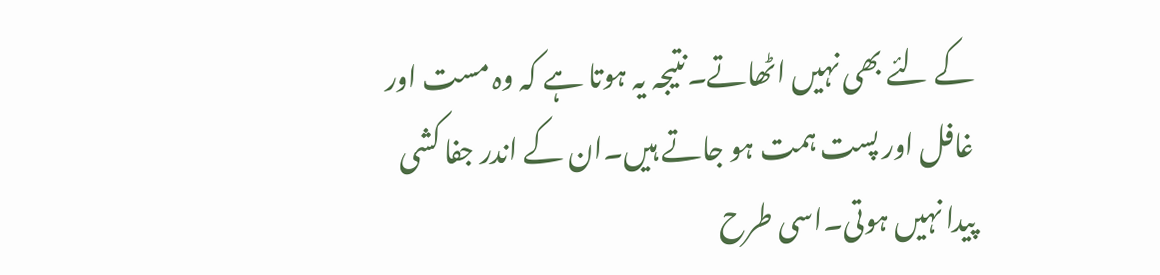کے لئے بھی نہیں اٹھاتے۔نتیجہ یہ ہوتا ہے کہ وہ مست اور غافل اور پست ہمت ہو جاتے ہیں۔ان کے اندر جفا کشی پیدا نہیں ہوتی۔اسی طرح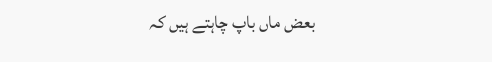بعض ماں باپ چاہتے ہیں کہ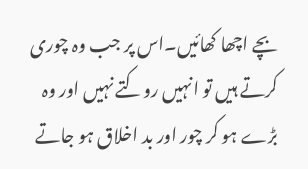بچے اچھا کھائیں۔اس پر جب وہ چوری کرتے ہیں تو انہیں روکتے نہیں اور وہ بڑے ہو کر چور اور بد اخلاق ہو جاتے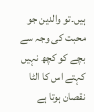ہیں۔تو والدین جو محبت کی وجہ سے بچے کو کچھ نہیں کہتے اس کا الٹا نقصان ہوتا ہے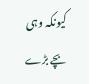کیونکہ وہی بچے بڑے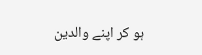ہو کر اپنے والدین